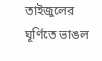তাইজুলের ঘূর্ণিতে ভাঙল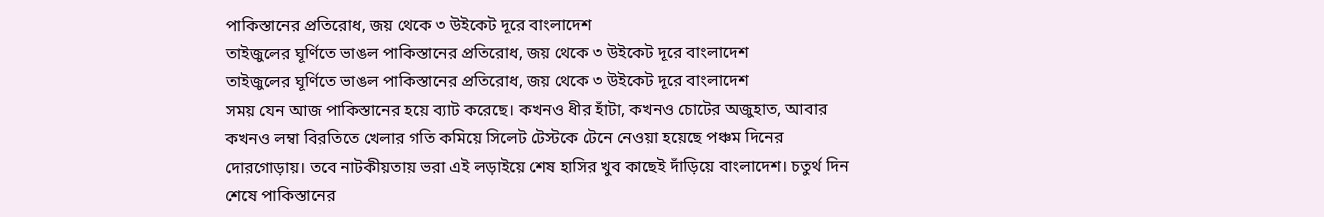পাকিস্তানের প্রতিরোধ, জয় থেকে ৩ উইকেট দূরে বাংলাদেশ
তাইজুলের ঘূর্ণিতে ভাঙল পাকিস্তানের প্রতিরোধ, জয় থেকে ৩ উইকেট দূরে বাংলাদেশ
তাইজুলের ঘূর্ণিতে ভাঙল পাকিস্তানের প্রতিরোধ, জয় থেকে ৩ উইকেট দূরে বাংলাদেশ
সময় যেন আজ পাকিস্তানের হয়ে ব্যাট করেছে। কখনও ধীর হাঁটা, কখনও চোটের অজুহাত, আবার কখনও লম্বা বিরতিতে খেলার গতি কমিয়ে সিলেট টেস্টকে টেনে নেওয়া হয়েছে পঞ্চম দিনের দোরগোড়ায়। তবে নাটকীয়তায় ভরা এই লড়াইয়ে শেষ হাসির খুব কাছেই দাঁড়িয়ে বাংলাদেশ। চতুর্থ দিন শেষে পাকিস্তানের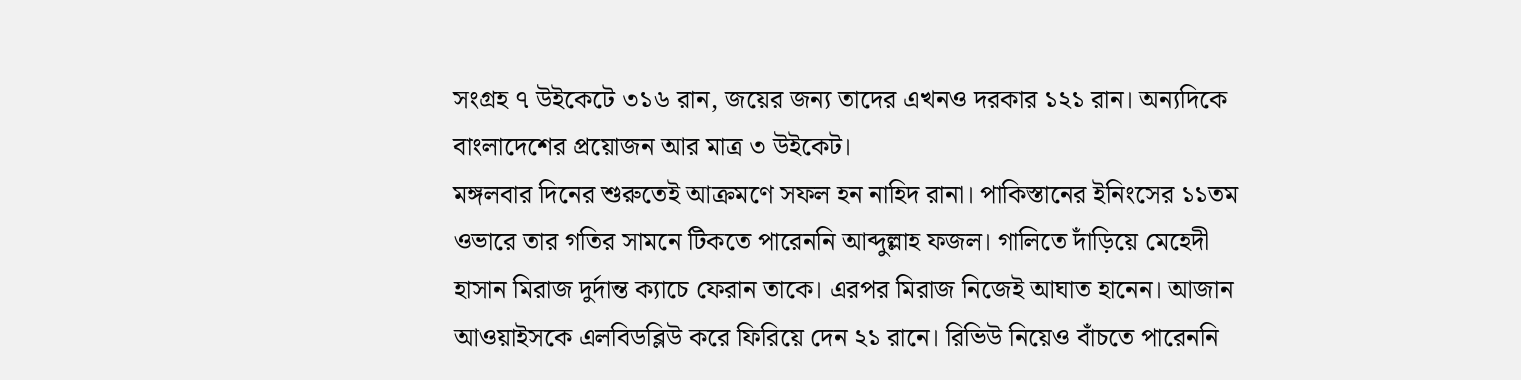সংগ্রহ ৭ উইকেটে ৩১৬ রান, জয়ের জন্য তাদের এখনও দরকার ১২১ রান। অন্যদিকে বাংলাদেশের প্রয়োজন আর মাত্র ৩ উইকেট।
মঙ্গলবার দিনের শুরুতেই আক্রমণে সফল হন নাহিদ রানা। পাকিস্তানের ইনিংসের ১১তম ওভারে তার গতির সামনে টিকতে পারেননি আব্দুল্লাহ ফজল। গালিতে দাঁড়িয়ে মেহেদী হাসান মিরাজ দুর্দান্ত ক্যাচে ফেরান তাকে। এরপর মিরাজ নিজেই আঘাত হানেন। আজান আওয়াইসকে এলবিডব্লিউ করে ফিরিয়ে দেন ২১ রানে। রিভিউ নিয়েও বাঁচতে পারেননি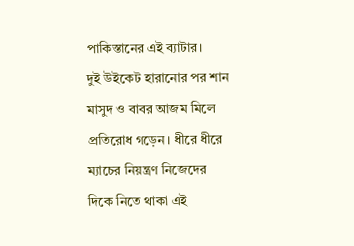পাকিস্তানের এই ব্যাটার।
দুই উইকেট হারানোর পর শান মাসুদ ও বাবর আজম মিলে প্রতিরোধ গড়েন। ধীরে ধীরে ম্যাচের নিয়ন্ত্রণ নিজেদের দিকে নিতে থাকা এই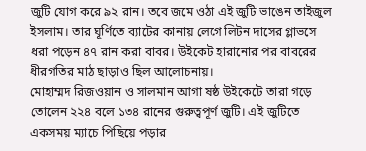জুটি যোগ করে ৯২ রান। তবে জমে ওঠা এই জুটি ভাঙেন তাইজুল ইসলাম। তার ঘূর্ণিতে ব্যাটের কানায় লেগে লিটন দাসের গ্লাভসে ধরা পড়েন ৪৭ রান করা বাবর। উইকেট হারানোর পর বাবরের ধীরগতির মাঠ ছাড়াও ছিল আলোচনায়।
মোহাম্মদ রিজওয়ান ও সালমান আগা ষষ্ঠ উইকেটে তারা গড়ে তোলেন ২২৪ বলে ১৩৪ রানের গুরুত্বপূর্ণ জুটি। এই জুটিতে একসময় ম্যাচে পিছিয়ে পড়ার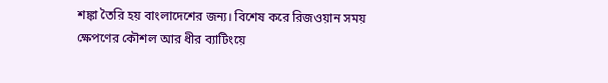শঙ্কা তৈরি হয় বাংলাদেশের জন্য। বিশেষ করে রিজওয়ান সময় ক্ষেপণের কৌশল আর ধীর ব্যাটিংয়ে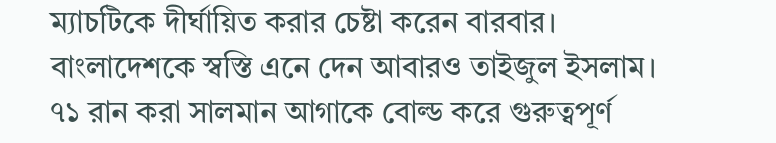ম্যাচটিকে দীর্ঘায়িত করার চেষ্টা করেন বারবার।
বাংলাদেশকে স্বস্তি এনে দেন আবারও তাইজুল ইসলাম। ৭১ রান করা সালমান আগাকে বোল্ড করে গুরুত্বপূর্ণ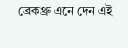ব্রেকথ্রু এনে দেন এই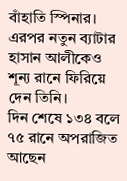বাঁহাতি স্পিনার। এরপর নতুন ব্যাটার হাসান আলীকেও শূন্য রানে ফিরিয়ে দেন তিনি।
দিন শেষে ১৩৪ বলে ৭৫ রানে অপরাজিত আছেন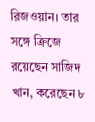রিজওয়ান। তার সঙ্গে ক্রিজে রয়েছেন সাজিদ খান, করেছেন ৮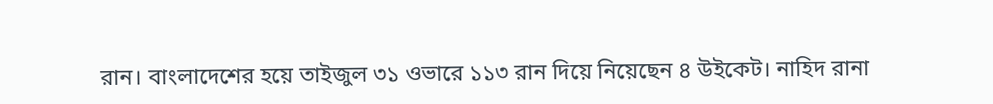রান। বাংলাদেশের হয়ে তাইজুল ৩১ ওভারে ১১৩ রান দিয়ে নিয়েছেন ৪ উইকেট। নাহিদ রানা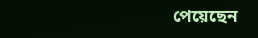পেয়েছেন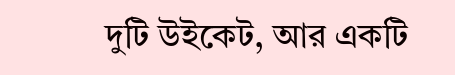দুটি উইকেট, আর একটি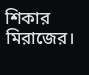শিকার মিরাজের।